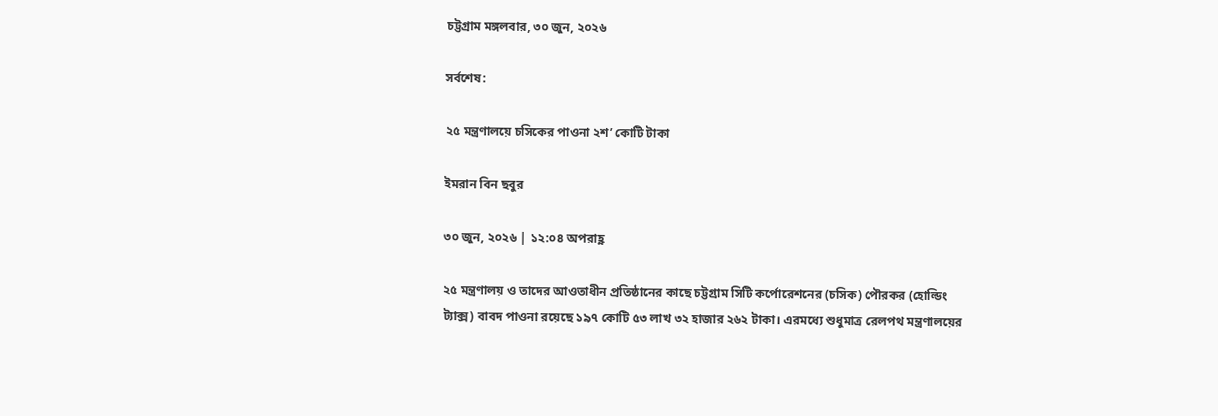চট্টগ্রাম মঙ্গলবার, ৩০ জুন, ২০২৬

সর্বশেষ:

২৫ মন্ত্রণালয়ে চসিকের পাওনা ২শ’ কোটি টাকা

ইমরান বিন ছবুর

৩০ জুন, ২০২৬ | ১২:০৪ অপরাহ্ণ

২৫ মন্ত্রণালয় ও তাদের আওতাধীন প্রতিষ্ঠানের কাছে চট্টগ্রাম সিটি কর্পোরেশনের (চসিক) পৌরকর (হোল্ডিং ট্যাক্স) বাবদ পাওনা রয়েছে ১৯৭ কোটি ৫৩ লাখ ৩২ হাজার ২৬২ টাকা। এরমধ্যে শুধুমাত্র রেলপথ মন্ত্রণালয়ের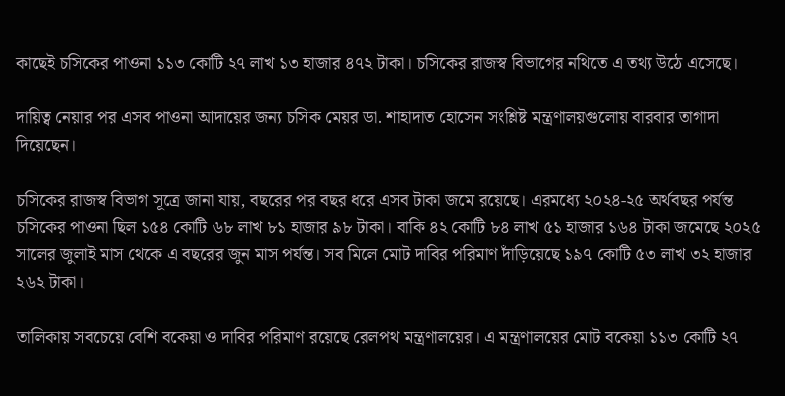কাছেই চসিকের পাওনা ১১৩ কোটি ২৭ লাখ ১৩ হাজার ৪৭২ টাকা। চসিকের রাজস্ব বিভাগের নথিতে এ তথ্য উঠে এসেছে।

দায়িত্ব নেয়ার পর এসব পাওনা আদায়ের জন্য চসিক মেয়র ডা. শাহাদাত হোসেন সংশ্লিষ্ট মন্ত্রণালয়গুলোয় বারবার তাগাদা দিয়েছেন।

চসিকের রাজস্ব বিভাগ সূত্রে জানা যায়, বছরের পর বছর ধরে এসব টাকা জমে রয়েছে। এরমধ্যে ২০২৪-২৫ অর্থবছর পর্যন্ত চসিকের পাওনা ছিল ১৫৪ কোটি ৬৮ লাখ ৮১ হাজার ৯৮ টাকা। বাকি ৪২ কোটি ৮৪ লাখ ৫১ হাজার ১৬৪ টাকা জমেছে ২০২৫ সালের জুলাই মাস থেকে এ বছরের জুন মাস পর্যন্ত। সব মিলে মোট দাবির পরিমাণ দাঁড়িয়েছে ১৯৭ কোটি ৫৩ লাখ ৩২ হাজার ২৬২ টাকা।

তালিকায় সবচেয়ে বেশি বকেয়া ও দাবির পরিমাণ রয়েছে রেলপথ মন্ত্রণালয়ের। এ মন্ত্রণালয়ের মোট বকেয়া ১১৩ কোটি ২৭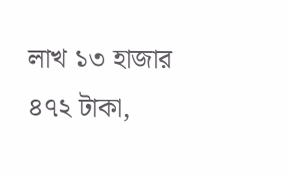লাখ ১৩ হাজার ৪৭২ টাকা,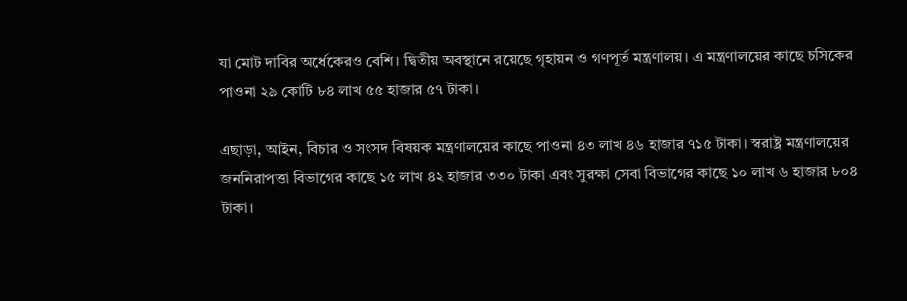যা মোট দাবির অর্ধেকেরও বেশি। দ্বিতীয় অবস্থানে রয়েছে গৃহায়ন ও গণপূর্ত মন্ত্রণালয়। এ মন্ত্রণালয়ের কাছে চসিকের পাওনা ২৯ কোটি ৮৪ লাখ ৫৫ হাজার ৫৭ টাকা।

এছাড়া, আইন, বিচার ও সংসদ বিষয়ক মন্ত্রণালয়ের কাছে পাওনা ৪৩ লাখ ৪৬ হাজার ৭১৫ টাকা। স্বরাষ্ট্র মন্ত্রণালয়ের জননিরাপত্তা বিভাগের কাছে ১৫ লাখ ৪২ হাজার ৩৩০ টাকা এবং সুরক্ষা সেবা বিভাগের কাছে ১০ লাখ ৬ হাজার ৮০৪ টাকা।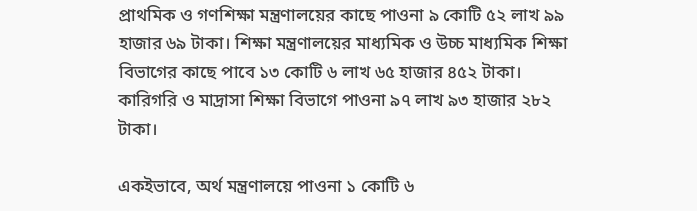প্রাথমিক ও গণশিক্ষা মন্ত্রণালয়ের কাছে পাওনা ৯ কোটি ৫২ লাখ ৯৯ হাজার ৬৯ টাকা। শিক্ষা মন্ত্রণালয়ের মাধ্যমিক ও উচ্চ মাধ্যমিক শিক্ষা বিভাগের কাছে পাবে ১৩ কোটি ৬ লাখ ৬৫ হাজার ৪৫২ টাকা। কারিগরি ও মাদ্রাসা শিক্ষা বিভাগে পাওনা ৯৭ লাখ ৯৩ হাজার ২৮২ টাকা।

একইভাবে, অর্থ মন্ত্রণালয়ে পাওনা ১ কোটি ৬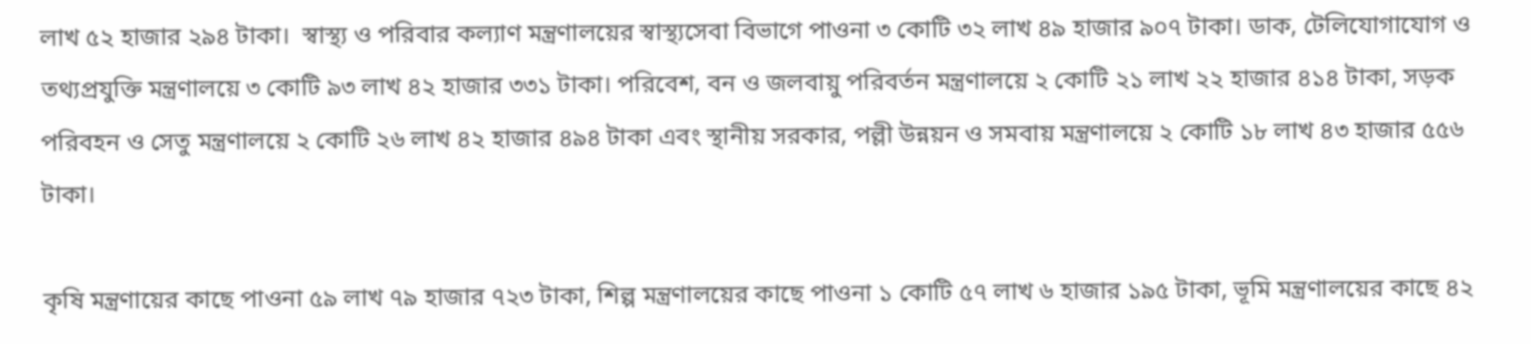লাখ ৫২ হাজার ২৯৪ টাকা।  স্বাস্থ্য ও পরিবার কল্যাণ মন্ত্রণালয়ের স্বাস্থ্যসেবা বিভাগে পাওনা ৩ কোটি ৩২ লাখ ৪৯ হাজার ৯০৭ টাকা। ডাক, টেলিযোগাযোগ ও তথ্যপ্রযুক্তি মন্ত্রণালয়ে ৩ কোটি ৯৩ লাখ ৪২ হাজার ৩৩১ টাকা। পরিবেশ, বন ও জলবায়ু পরিবর্তন মন্ত্রণালয়ে ২ কোটি ২১ লাখ ২২ হাজার ৪১৪ টাকা, সড়ক পরিবহন ও সেতু মন্ত্রণালয়ে ২ কোটি ২৬ লাখ ৪২ হাজার ৪৯৪ টাকা এবং স্থানীয় সরকার, পল্লী উন্নয়ন ও সমবায় মন্ত্রণালয়ে ২ কোটি ১৮ লাখ ৪৩ হাজার ৫৫৬ টাকা।

কৃষি মন্ত্রণায়ের কাছে পাওনা ৫৯ লাখ ৭৯ হাজার ৭২৩ টাকা, শিল্প মন্ত্রণালয়ের কাছে পাওনা ১ কোটি ৫৭ লাখ ৬ হাজার ১৯৫ টাকা, ভূমি মন্ত্রণালয়ের কাছে ৪২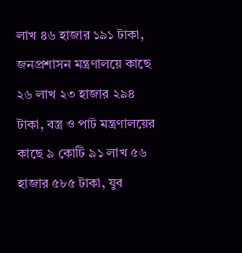লাখ ৪৬ হাজার ১৯১ টাকা, জনপ্রশাসন মন্ত্রণালয়ে কাছে ২৬ লাখ ২৩ হাজার ২৯৪ টাকা, বস্ত্র ও পাট মন্ত্রণালয়ের কাছে ৯ কোটি ৯১ লাখ ৫৬ হাজার ৫৮৫ টাকা, যুব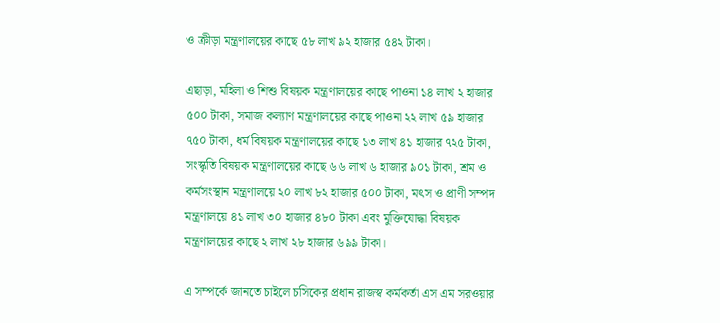ও ক্রীড়া মন্ত্রণালয়ের কাছে ৫৮ লাখ ৯২ হাজার ৫৪২ টাকা।

এছাড়া, মহিলা ও শিশু বিষয়ক মন্ত্রণালয়ের কাছে পাওনা ১৪ লাখ ২ হাজার ৫০০ টাকা, সমাজ কল্যাণ মন্ত্রণালয়ের কাছে পাওনা ২২ লাখ ৫৯ হাজার ৭৫০ টাকা, ধর্ম বিষয়ক মন্ত্রণালয়ের কাছে ১৩ লাখ ৪১ হাজার ৭২৫ টাকা, সংস্কৃতি বিষয়ক মন্ত্রণালয়ের কাছে ৬৬ লাখ ৬ হাজার ৯০১ টাকা, শ্রম ও কর্মসংস্থান মন্ত্রণালয়ে ২০ লাখ ৮২ হাজার ৫০০ টাকা, মৎস ও প্রাণী সম্পদ মন্ত্রণালয়ে ৪১ লাখ ৩০ হাজার ৪৮০ টাকা এবং মুক্তিযোদ্ধা বিষয়ক মন্ত্রণালয়ের কাছে ২ লাখ ২৮ হাজার ৬৯৯ টাকা।

এ সম্পর্কে জানতে চাইলে চসিকের প্রধান রাজস্ব কর্মকর্তা এস এম সরওয়ার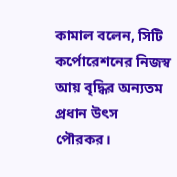কামাল বলেন, সিটি কর্পোরেশনের নিজস্ব আয় বৃদ্ধির অন্যতম প্রধান উৎস পৌরকর।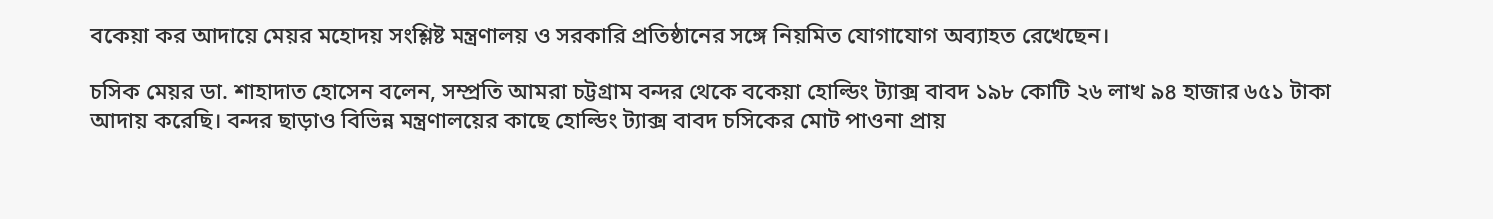বকেয়া কর আদায়ে মেয়র মহোদয় সংশ্লিষ্ট মন্ত্রণালয় ও সরকারি প্রতিষ্ঠানের সঙ্গে নিয়মিত যোগাযোগ অব্যাহত রেখেছেন।

চসিক মেয়র ডা. শাহাদাত হোসেন বলেন, সম্প্রতি আমরা চট্টগ্রাম বন্দর থেকে বকেয়া হোল্ডিং ট্যাক্স বাবদ ১৯৮ কোটি ২৬ লাখ ৯৪ হাজার ৬৫১ টাকা আদায় করেছি। বন্দর ছাড়াও বিভিন্ন মন্ত্রণালয়ের কাছে হোল্ডিং ট্যাক্স বাবদ চসিকের মোট পাওনা প্রায়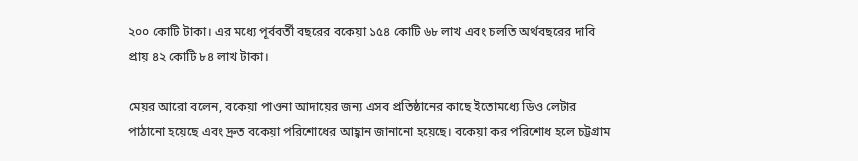২০০ কোটি টাকা। এর মধ্যে পূর্ববর্তী বছরের বকেয়া ১৫৪ কোটি ৬৮ লাখ এবং চলতি অর্থবছরের দাবি প্রায় ৪২ কোটি ৮৪ লাখ টাকা।

মেয়র আরো বলেন, বকেয়া পাওনা আদায়ের জন্য এসব প্রতিষ্ঠানের কাছে ইতোমধ্যে ডিও লেটার পাঠানো হয়েছে এবং দ্রুত বকেয়া পরিশোধের আহ্বান জানানো হয়েছে। বকেয়া কর পরিশোধ হলে চট্টগ্রাম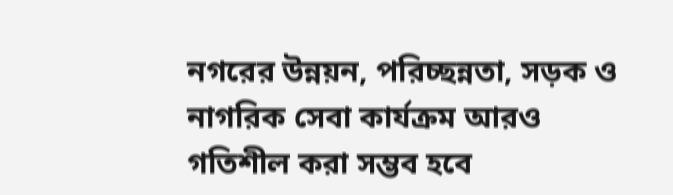নগরের উন্নয়ন, পরিচ্ছন্নতা, সড়ক ও নাগরিক সেবা কার্যক্রম আরও গতিশীল করা সম্ভব হবে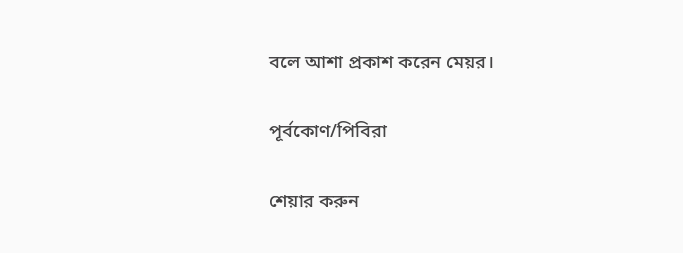বলে আশা প্রকাশ করেন মেয়র।

পূর্বকোণ/পিবিরা

শেয়ার করুন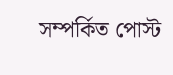সম্পর্কিত পোস্ট